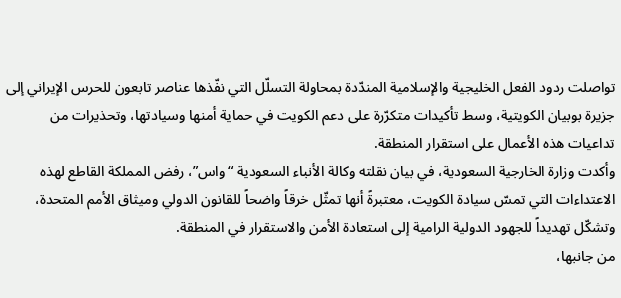تواصلت ردود الفعل الخليجية والإسلامية المندّدة بمحاولة التسلّل التي نفّذها عناصر تابعون للحرس الإيراني إلى جزيرة بوبيان الكويتية، وسط تأكيدات متكرّرة على دعم الكويت في حماية أمنها وسيادتها، وتحذيرات من تداعيات هذه الأعمال على استقرار المنطقة.
وأكدت وزارة الخارجية السعودية، في بيان نقلته وكالة الأنباء السعودية “واس”، رفض المملكة القاطع لهذه الاعتداءات التي تمسّ سيادة الكويت، معتبرةً أنها تمثّل خرقاً واضحاً للقانون الدولي وميثاق الأمم المتحدة، وتشكّل تهديداً للجهود الدولية الرامية إلى استعادة الأمن والاستقرار في المنطقة.
من جانبها،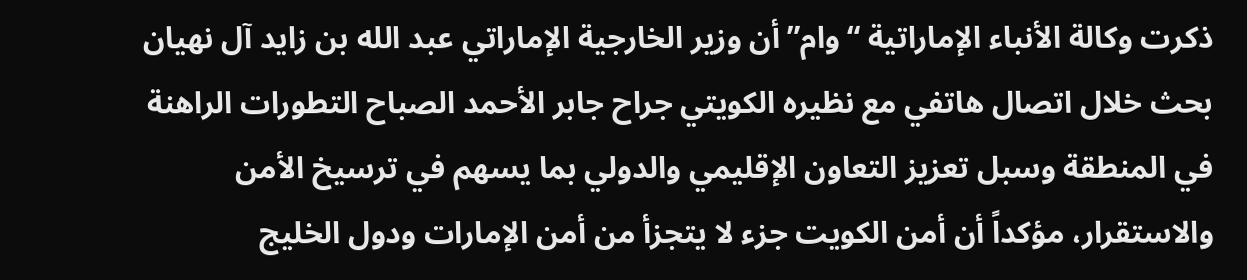ذكرت وكالة الأنباء الإماراتية “وام” أن وزير الخارجية الإماراتي عبد الله بن زايد آل نهيان بحث خلال اتصال هاتفي مع نظيره الكويتي جراح جابر الأحمد الصباح التطورات الراهنة في المنطقة وسبل تعزيز التعاون الإقليمي والدولي بما يسهم في ترسيخ الأمن والاستقرار، مؤكداً أن أمن الكويت جزء لا يتجزأ من أمن الإمارات ودول الخليج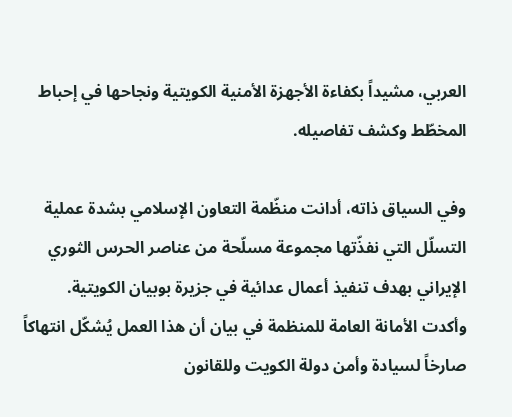العربي، مشيداً بكفاءة الأجهزة الأمنية الكويتية ونجاحها في إحباط المخطّط وكشف تفاصيله.

وفي السياق ذاته، أدانت منظّمة التعاون الإسلامي بشدة عملية التسلّل التي نفذّتها مجموعة مسلّحة من عناصر الحرس الثوري الإيراني بهدف تنفيذ أعمال عدائية في جزيرة بوبيان الكويتية.
وأكدت الأمانة العامة للمنظمة في بيان أن هذا العمل يُشكّل انتهاكاً صارخاً لسيادة وأمن دولة الكويت وللقانون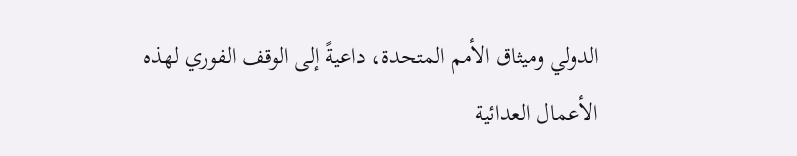الدولي وميثاق الأمم المتحدة، داعيةً إلى الوقف الفوري لهذه الأعمال العدائية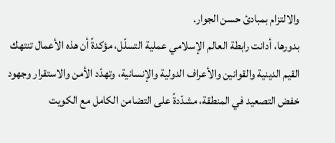والالتزام بمبادئ حسن الجوار.
بدورها، أدانت رابطة العالم الإسلامي عملية التسلّل، مؤكدةً أن هذه الأعمال تنتهك القيم الدينية والقوانين والأعراف الدولية والإنسانية، وتهدّد الأمن والاستقرار وجهود خفض التصعيد في المنطقة، مشدّدةً على التضامن الكامل مع الكويت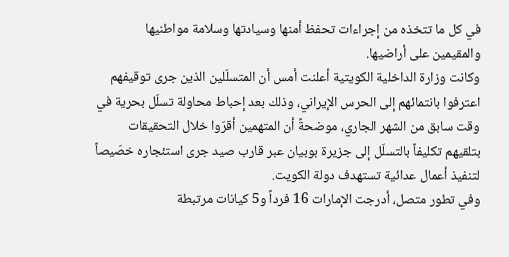في كل ما تتخذه من إجراءات تحفظ أمنها وسيادتها وسلامة مواطنيها والمقيمين على أراضيها.
وكانت وزارة الداخلية الكويتية أعلنت أمس أن المتسلّلين الذين جرى توقيفهم اعترفوا بانتمائهم إلى الحرس الإيراني، وذلك بعد إحباط محاولة تسلّل بحرية في وقت سابق من الشهر الجاري، موضحةً أن المتهمين أقرّوا خلال التحقيقات بتلقيهم تكليفاً بالتسلّل إلى جزيرة بوبيان عبر قارب صيد جرى استئجاره خصّيصاً لتنفيذ أعمال عدائية تستهدف دولة الكويت.
وفي تطور متصل، أدرجت الإمارات 16 فرداً و5 كيانات مرتبطة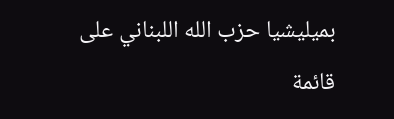بميليشيا حزب الله اللبناني على قائمة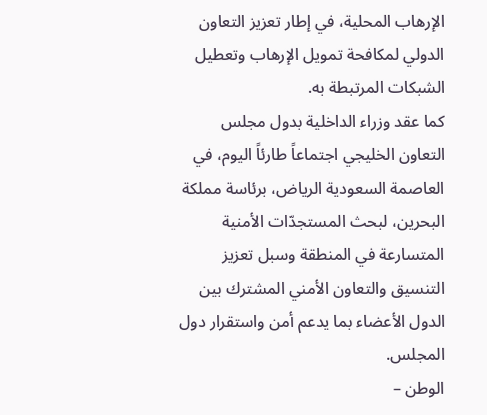الإرهاب المحلية، في إطار تعزيز التعاون الدولي لمكافحة تمويل الإرهاب وتعطيل الشبكات المرتبطة به.
كما عقد وزراء الداخلية بدول مجلس التعاون الخليجي اجتماعاً طارئاً اليوم، في العاصمة السعودية الرياض، برئاسة مملكة البحرين، لبحث المستجدّات الأمنية المتسارعة في المنطقة وسبل تعزيز التنسيق والتعاون الأمني المشترك بين الدول الأعضاء بما يدعم أمن واستقرار دول المجلس.
الوطن –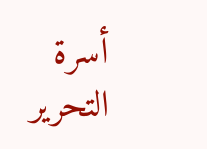أسرة التحرير